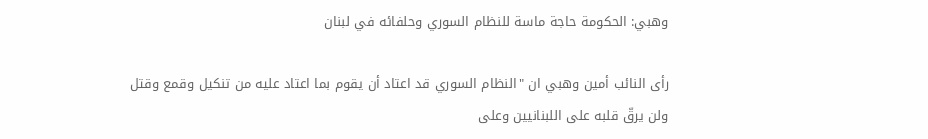وهبي: الحكومة حاجة ماسة للنظام السوري وحلفائه في لبنان

رأى النائب أمين وهبي ان "النظام السوري قد اعتاد أن يقوم بما اعتاد عليه من تنكيل وقمع وقتل ولن يرقّ قلبه على اللبنانيين وعلى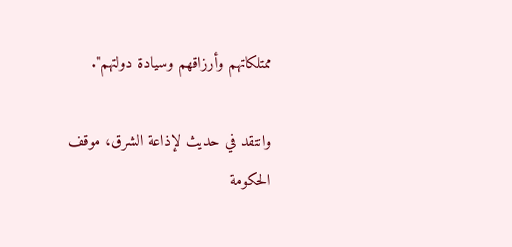ممتلكاتهم وأرزاقهم وسيادة دولتهم".

وانتقد في حديث لإذاعة الشرق، موقف الحكومة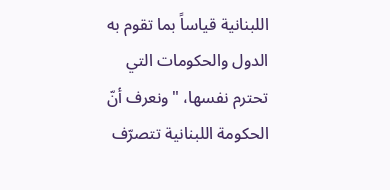اللبنانية قياساً بما تقوم به الدول والحكومات التي تحترم نفسها، "ونعرف أنّ الحكومة اللبنانية تتصرّف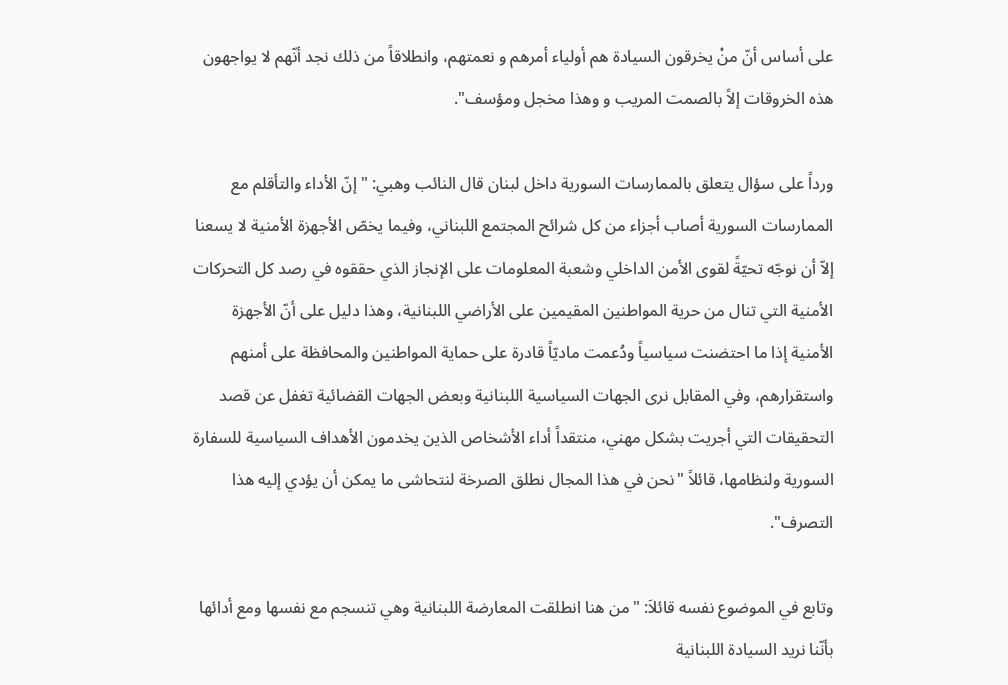على أساس أنّ منْ يخرقون السيادة هم أولياء أمرهم و نعمتهم، وانطلاقاً من ذلك نجد أنّهم لا يواجهون هذه الخروقات إلاً بالصمت المريب و وهذا مخجل ومؤسف".

ورداً على سؤال يتعلق بالممارسات السورية داخل لبنان قال النائب وهبي: "إنّ الأداء والتأقلم مع الممارسات السورية أصاب أجزاء من كل شرائح المجتمع اللبناني، وفيما يخصّ الأجهزة الأمنية لا يسعنا إلاّ أن نوجّه تحيّةً لقوى الأمن الداخلي وشعبة المعلومات على الإنجاز الذي حققوه في رصد كل التحركات الأمنية التي تنال من حرية المواطنين المقيمين على الأراضي اللبنانية، وهذا دليل على أنّ الأجهزة الأمنية إذا ما احتضنت سياسياً ودُعمت ماديّاً قادرة على حماية المواطنين والمحافظة على أمنهم واستقرارهم، وفي المقابل نرى الجهات السياسية اللبنانية وبعض الجهات القضائية تغفل عن قصد التحقيقات التي أجريت بشكل مهني، منتقداً أداء الأشخاص الذين يخدمون الأهداف السياسية للسفارة السورية ولنظامها، قائلاً "نحن في هذا المجال نطلق الصرخة لنتحاشى ما يمكن أن يؤدي إليه هذا التصرف".

وتابع في الموضوع نفسه قائلاَ: "من هنا انطلقت المعارضة اللبنانية وهي تنسجم مع نفسها ومع أدائها بأنّنا نريد السيادة اللبنانية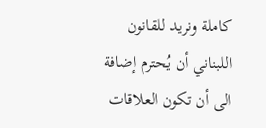كاملة ونريد للقانون اللبناني أن يُحترم إضافة الى أن تكون العلاقات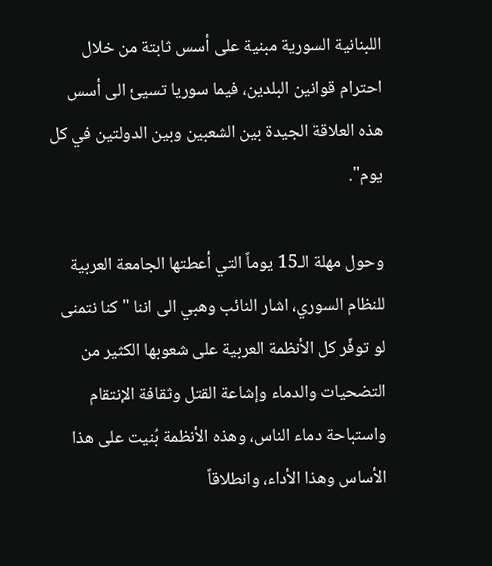اللبنانية السورية مبنية على أسس ثابتة من خلال احترام قوانين البلدين، فيما سوريا تسيئ الى أسس هذه العلاقة الجيدة بين الشعبين وبين الدولتين في كل يوم".

وحول مهلة الـ15 يوماً التي أعطتها الجامعة العربية للنظام السوري، اشار النائب وهبي الى اننا "كنا نتمنى لو توفّر كل الأنظمة العربية على شعوبها الكثير من التضحيات والدماء وإشاعة القتل وثقافة الإنتقام واستباحة دماء الناس، وهذه الأنظمة بُنيت على هذا الأساس وهذا الأداء، وانطلاقاً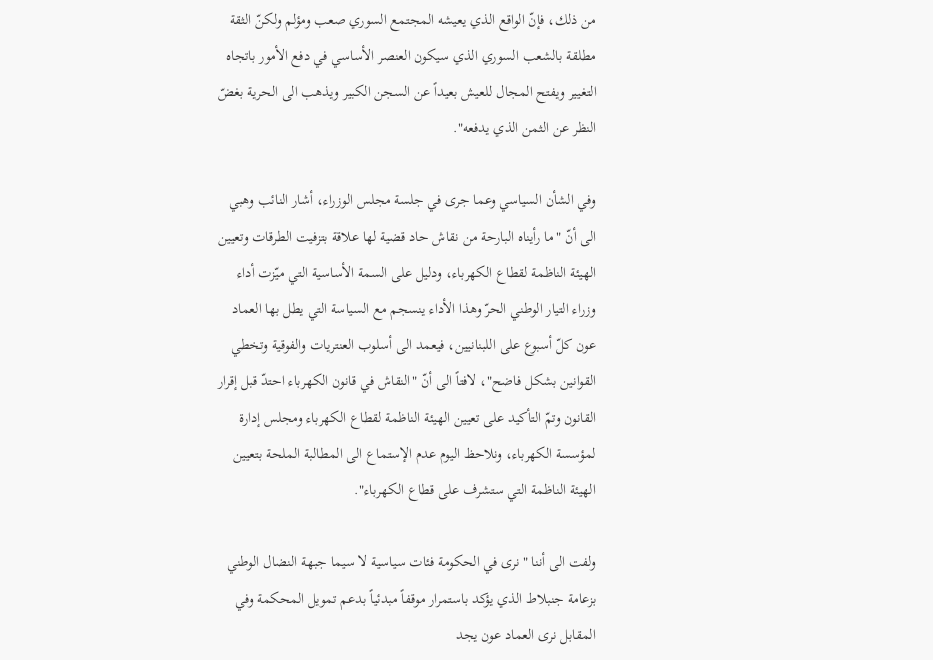من ذلك، فإنّ الواقع الذي يعيشه المجتمع السوري صعب ومؤلم ولكنّ الثقة مطلقة بالشعب السوري الذي سيكون العنصر الأساسي في دفع الأمور باتجاه التغيير ويفتح المجال للعيش بعيداً عن السجن الكبير ويذهب الى الحرية بغضّ النظر عن الثمن الذي يدفعه".

وفي الشأن السياسي وعما جرى في جلسة مجلس الوزراء، أشار النائب وهبي الى أنّ "ما رأيناه البارحة من نقاش حاد قضية لها علاقة بتزفيت الطرقات وتعيين الهيئة الناظمة لقطاع الكهرباء، ودليل على السمة الأساسية التي ميّزت أداء وزراء التيار الوطني الحرّ وهذا الأداء ينسجم مع السياسة التي يطل بها العماد عون كلّ أسبوع على اللبنانيين، فيعمد الى أسلوب العنتريات والفوقية وتخطي القوانين بشكل فاضح"، لافتاً الى أنّ "النقاش في قانون الكهرباء احتدّ قبل إقرار القانون وتمّ التأكيد على تعيين الهيئة الناظمة لقطاع الكهرباء ومجلس إدارة لمؤسسة الكهرباء، ونلاحظ اليوم عدم الإستماع الى المطالبة الملحة بتعيين الهيئة الناظمة التي ستشرف على قطاع الكهرباء".

ولفت الى أننا "نرى في الحكومة فئات سياسية لا سيما جبهة النضال الوطني بزعامة جنبلاط الذي يؤكد باستمرار موقفاً مبدئياً بدعم تمويل المحكمة وفي المقابل نرى العماد عون يجد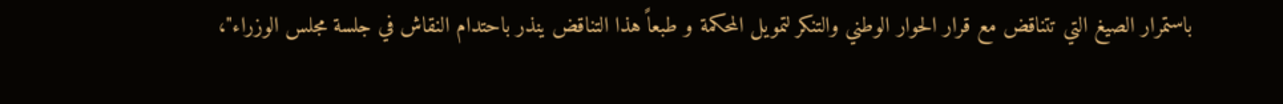باستمرار الصيغ التي تتناقض مع قرار الحوار الوطني والتنكر لتمويل المحكمة و طبعاً هذا التناقض ينذر باحتدام النقاش في جلسة مجلس الوزراء"،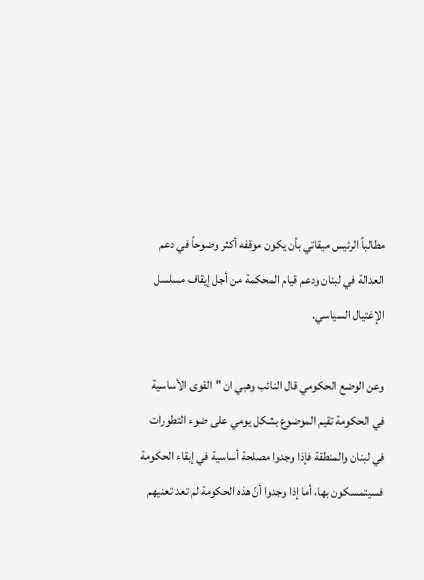مطالباً الرئيس ميقاتي بأن يكون موقفه أكثر وضوحاً في دعم العدالة في لبنان ودعم قيام المحكمة من أجل إيقاف مسلسل الإغتيال السياسي.

وعن الوضع الحكومي قال النائب وهبي ان "القوى الأساسية في الحكومة تقيم الموضوع بشكل يومي على ضوء التطورات في لبنان والمنطقة فإذا وجدوا مصلحة أساسية في إبقاء الحكومة فسيتمسكون بها، أما إذا وجدوا أنّ هذه الحكومة لم تعد تعنيهم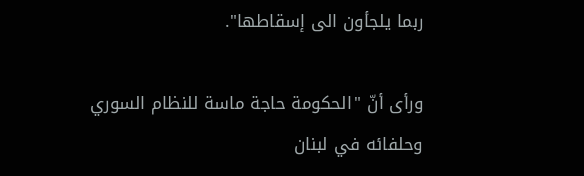ربما يلجأون الى إسقاطها".

ورأى أنّ "الحكومة حاجة ماسة للنظام السوري وحلفائه في لبنان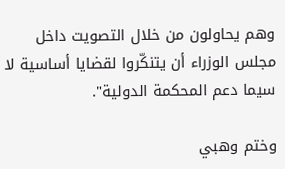وهم يحاولون من خلال التصويت داخل مجلس الوزراء أن يتنكّروا لقضايا أساسية لا سيما دعم المحكمة الدولية".

وختم وهبي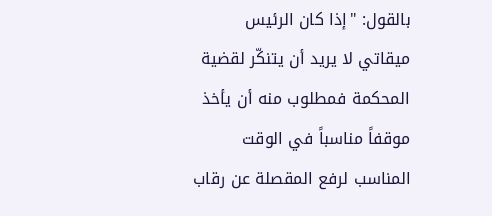بالقول: "إذا كان الرئيس ميقاتي لا يريد أن يتنكّر لقضية المحكمة فمطلوب منه أن يأخذ موقفاً مناسباً في الوقت المناسب لرفع المقصلة عن رقاب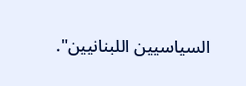السياسيين اللبنانيين".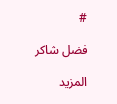#

فضل شاكر

المزيد